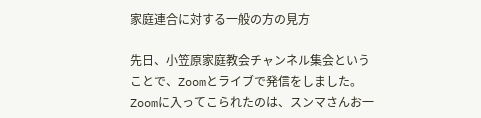家庭連合に対する一般の方の見方

先日、小笠原家庭教会チャンネル集会ということで、Zoomとライブで発信をしました。Zoomに入ってこられたのは、スンマさんお一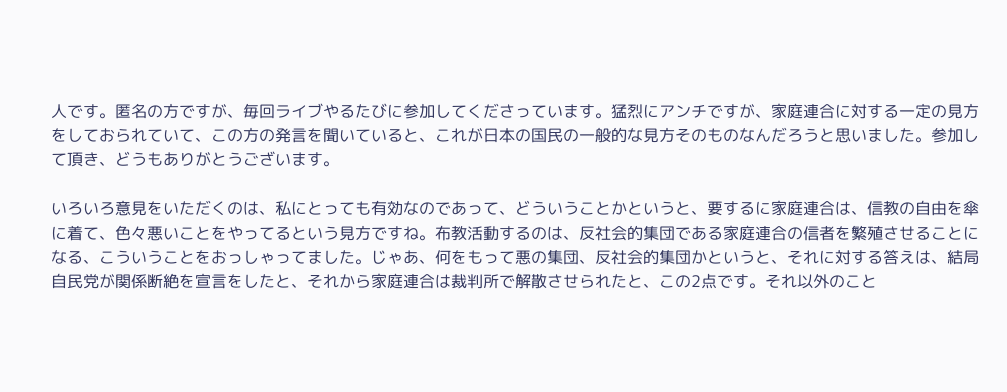人です。匿名の方ですが、毎回ライブやるたびに参加してくださっています。猛烈にアンチですが、家庭連合に対する一定の見方をしておられていて、この方の発言を聞いていると、これが日本の国民の一般的な見方そのものなんだろうと思いました。参加して頂き、どうもありがとうございます。

いろいろ意見をいただくのは、私にとっても有効なのであって、どういうことかというと、要するに家庭連合は、信教の自由を傘に着て、色々悪いことをやってるという見方ですね。布教活動するのは、反社会的集団である家庭連合の信者を繁殖させることになる、こういうことをおっしゃってました。じゃあ、何をもって悪の集団、反社会的集団かというと、それに対する答えは、結局自民党が関係断絶を宣言をしたと、それから家庭連合は裁判所で解散させられたと、この2点です。それ以外のこと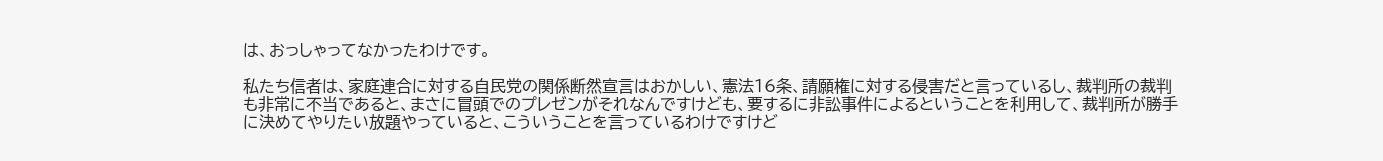は、おっしゃってなかったわけです。

私たち信者は、家庭連合に対する自民党の関係断然宣言はおかしい、憲法16条、請願権に対する侵害だと言っているし、裁判所の裁判も非常に不当であると、まさに冒頭でのプレゼンがそれなんですけども、要するに非訟事件によるということを利用して、裁判所が勝手に決めてやりたい放題やっていると、こういうことを言っているわけですけど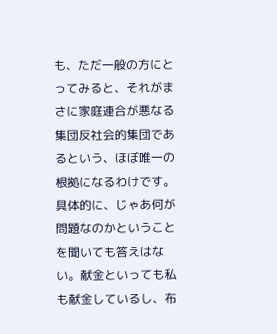も、ただ一般の方にとってみると、それがまさに家庭連合が悪なる集団反社会的集団であるという、ほぼ唯一の根拠になるわけです。具体的に、じゃあ何が問題なのかということを聞いても答えはない。献金といっても私も献金しているし、布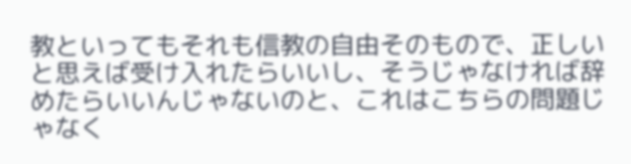教といってもそれも信教の自由そのもので、正しいと思えば受け入れたらいいし、そうじゃなければ辞めたらいいんじゃないのと、これはこちらの問題じゃなく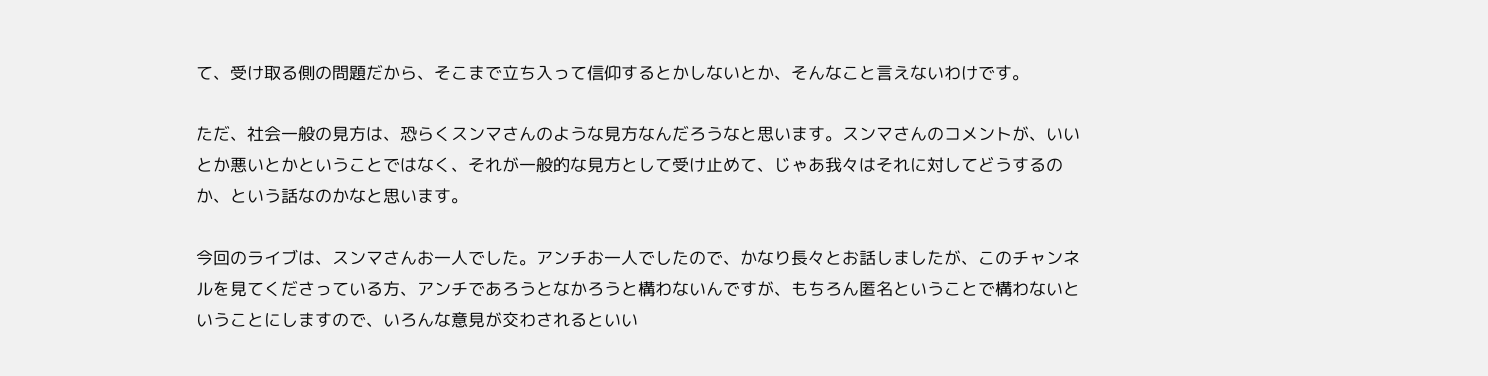て、受け取る側の問題だから、そこまで立ち入って信仰するとかしないとか、そんなこと言えないわけです。

ただ、社会一般の見方は、恐らくスンマさんのような見方なんだろうなと思います。スンマさんのコメントが、いいとか悪いとかということではなく、それが一般的な見方として受け止めて、じゃあ我々はそれに対してどうするのか、という話なのかなと思います。

今回のライブは、スンマさんお一人でした。アンチお一人でしたので、かなり長々とお話しましたが、このチャンネルを見てくださっている方、アンチであろうとなかろうと構わないんですが、もちろん匿名ということで構わないということにしますので、いろんな意見が交わされるといい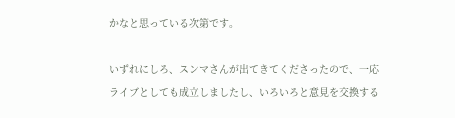かなと思っている次第です。

いずれにしろ、スンマさんが出てきてくださったので、一応ライブとしても成立しましたし、いろいろと意見を交換する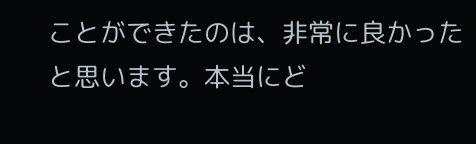ことができたのは、非常に良かったと思います。本当にど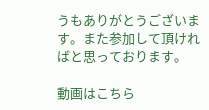うもありがとうございます。また参加して頂ければと思っております。

動画はこちら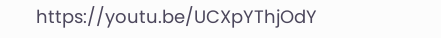https://youtu.be/UCXpYThjOdY